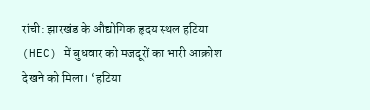रांची: झारखंड के औद्योगिक हृदय स्थल हटिया (HEC) में बुधवार को मजदूरों का भारी आक्रोश देखने को मिला। ‘हटिया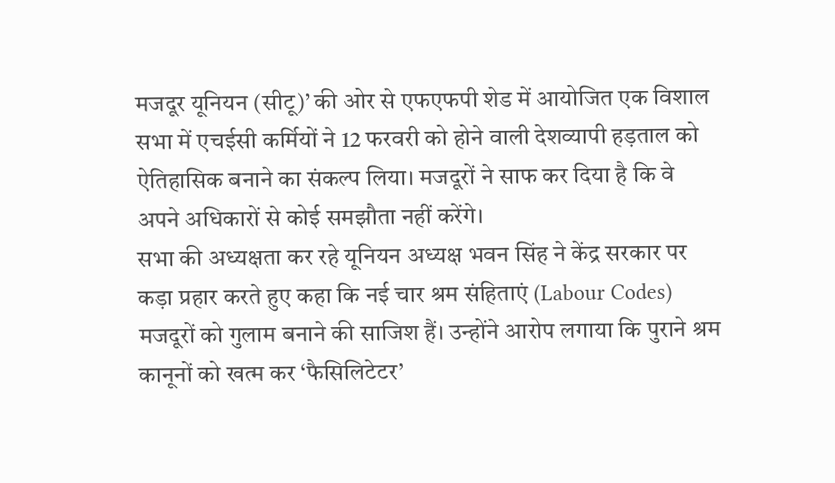मजदूर यूनियन (सीटू)’ की ओर से एफएफपी शेड में आयोजित एक विशाल सभा में एचईसी कर्मियों ने 12 फरवरी को होने वाली देशव्यापी हड़ताल को ऐतिहासिक बनाने का संकल्प लिया। मजदूरों ने साफ कर दिया है कि वे अपने अधिकारों से कोई समझौता नहीं करेंगे।
सभा की अध्यक्षता कर रहे यूनियन अध्यक्ष भवन सिंह ने केंद्र सरकार पर कड़ा प्रहार करते हुए कहा कि नई चार श्रम संहिताएं (Labour Codes) मजदूरों को गुलाम बनाने की साजिश हैं। उन्होंने आरोप लगाया कि पुराने श्रम कानूनों को खत्म कर ‘फैसिलिटेटर’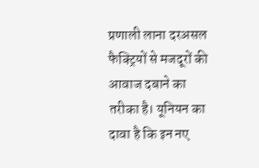प्रणाली लाना दरअसल फैक्ट्रियों से मजदूरों की आवाज दबाने का तरीका है। यूनियन का दावा है कि इन नए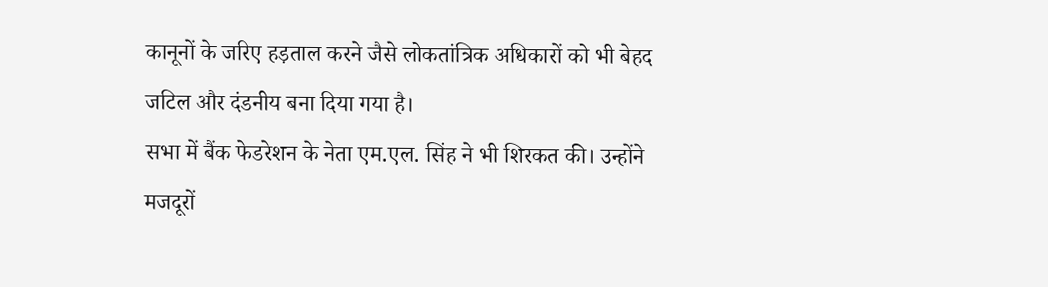कानूनों के जरिए हड़ताल करने जैसे लोकतांत्रिक अधिकारों को भी बेहद जटिल और दंडनीय बना दिया गया है।
सभा में बैंक फेडरेशन के नेता एम.एल. सिंह ने भी शिरकत की। उन्होंने मजदूरों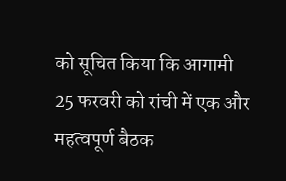को सूचित किया कि आगामी 25 फरवरी को रांची में एक और महत्वपूर्ण बैठक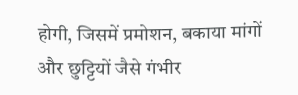होगी, जिसमें प्रमोशन, बकाया मांगों और छुट्टियों जैसे गंभीर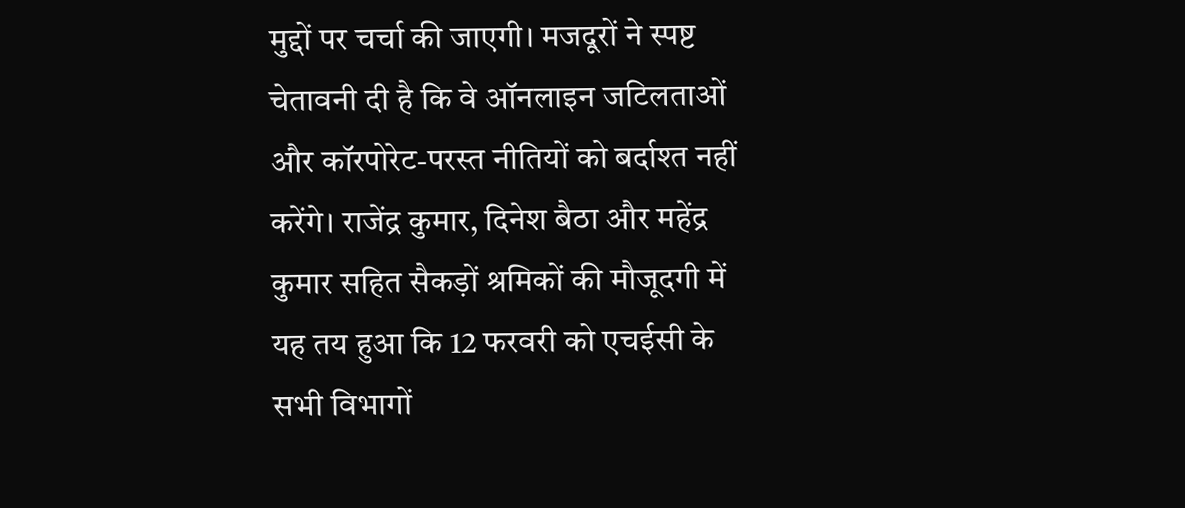मुद्दों पर चर्चा की जाएगी। मजदूरों ने स्पष्ट चेतावनी दी है कि वे ऑनलाइन जटिलताओं और कॉरपोरेट-परस्त नीतियों को बर्दाश्त नहीं करेंगे। राजेंद्र कुमार, दिनेश बैठा और महेंद्र कुमार सहित सैकड़ों श्रमिकों की मौजूदगी में यह तय हुआ कि 12 फरवरी को एचईसी के सभी विभागों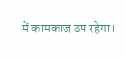में कामकाज ठप रहेगा।